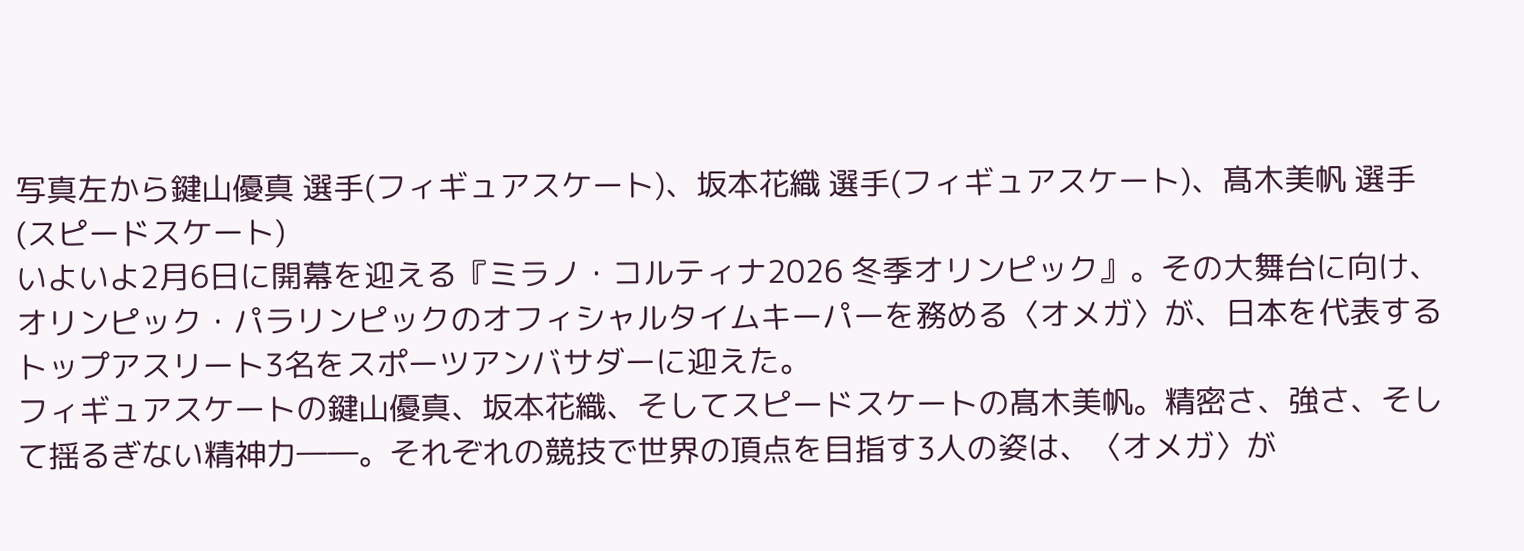写真左から鍵山優真 選手(フィギュアスケート)、坂本花織 選手(フィギュアスケート)、髙木美帆 選手(スピードスケート)
いよいよ2月6日に開幕を迎える『ミラノ・コルティナ2026 冬季オリンピック』。その大舞台に向け、オリンピック・パラリンピックのオフィシャルタイムキーパーを務める〈オメガ〉が、日本を代表するトップアスリート3名をスポーツアンバサダーに迎えた。
フィギュアスケートの鍵山優真、坂本花織、そしてスピードスケートの髙木美帆。精密さ、強さ、そして揺るぎない精神力――。それぞれの競技で世界の頂点を目指す3人の姿は、〈オメガ〉が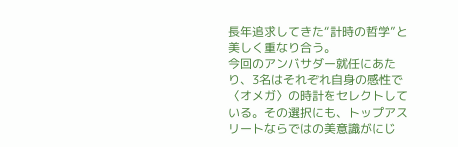長年追求してきた“計時の哲学”と美しく重なり合う。
今回のアンバサダー就任にあたり、3名はそれぞれ自身の感性で〈オメガ〉の時計をセレクトしている。その選択にも、トップアスリートならではの美意識がにじ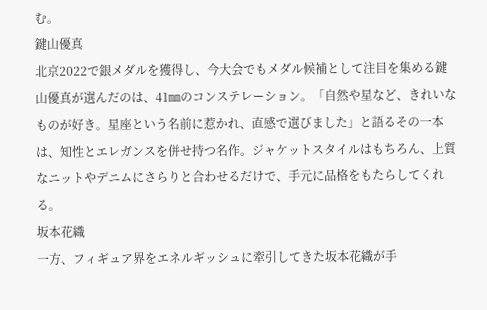む。
鍵山優真
北京2022で銀メダルを獲得し、今大会でもメダル候補として注目を集める鍵山優真が選んだのは、41㎜のコンステレーション。「自然や星など、きれいなものが好き。星座という名前に惹かれ、直感で選びました」と語るその一本は、知性とエレガンスを併せ持つ名作。ジャケットスタイルはもちろん、上質なニットやデニムにさらりと合わせるだけで、手元に品格をもたらしてくれる。
坂本花織
一方、フィギュア界をエネルギッシュに牽引してきた坂本花織が手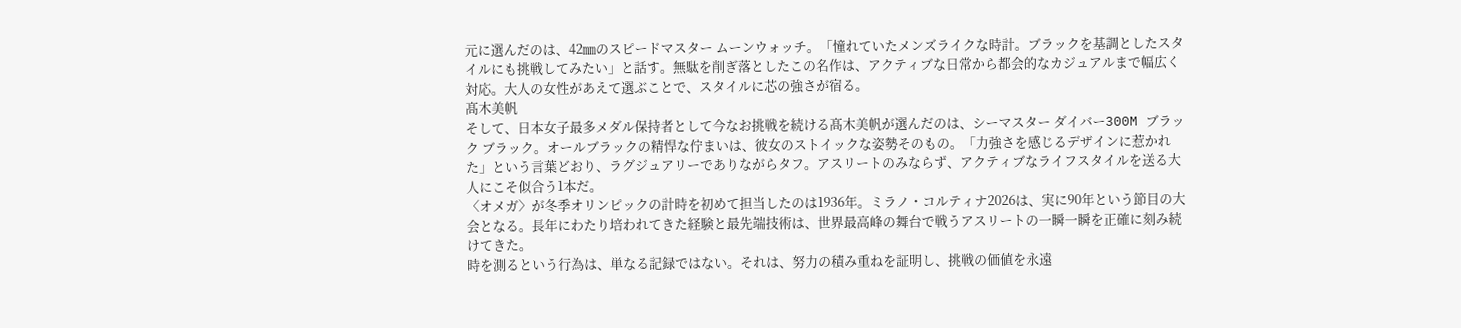元に選んだのは、42㎜のスピードマスター ムーンウォッチ。「憧れていたメンズライクな時計。ブラックを基調としたスタイルにも挑戦してみたい」と話す。無駄を削ぎ落としたこの名作は、アクティブな日常から都会的なカジュアルまで幅広く対応。大人の女性があえて選ぶことで、スタイルに芯の強さが宿る。
髙木美帆
そして、日本女子最多メダル保持者として今なお挑戦を続ける髙木美帆が選んだのは、シーマスター ダイバー300M ブラック ブラック。オールブラックの精悍な佇まいは、彼女のストイックな姿勢そのもの。「力強さを感じるデザインに惹かれた」という言葉どおり、ラグジュアリーでありながらタフ。アスリートのみならず、アクティブなライフスタイルを送る大人にこそ似合う1本だ。
〈オメガ〉が冬季オリンピックの計時を初めて担当したのは1936年。ミラノ・コルティナ2026は、実に90年という節目の大会となる。長年にわたり培われてきた経験と最先端技術は、世界最高峰の舞台で戦うアスリートの一瞬一瞬を正確に刻み続けてきた。
時を測るという行為は、単なる記録ではない。それは、努力の積み重ねを証明し、挑戦の価値を永遠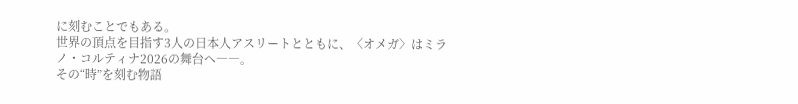に刻むことでもある。
世界の頂点を目指す3人の日本人アスリートとともに、〈オメガ〉はミラノ・コルティナ2026の舞台へ――。
その“時”を刻む物語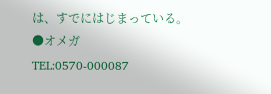は、すでにはじまっている。
●オメガ
TEL:0570-000087